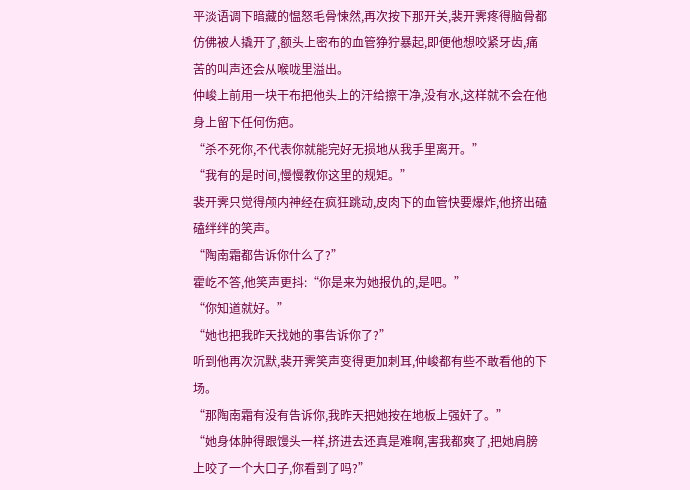平淡语调下暗藏的愠怒毛骨悚然,再次按下那开关,裴开霁疼得脑骨都仿佛被人撬开了,额头上密布的血管狰狞暴起,即便他想咬紧牙齿,痛苦的叫声还会从喉咙里溢出。
仲峻上前用一块干布把他头上的汗给擦干净,没有水,这样就不会在他身上留下任何伤疤。
“杀不死你,不代表你就能完好无损地从我手里离开。”
“我有的是时间,慢慢教你这里的规矩。”
裴开霁只觉得颅内神经在疯狂跳动,皮肉下的血管快要爆炸,他挤出磕磕绊绊的笑声。
“陶南霜都告诉你什么了?”
霍屹不答,他笑声更抖:“你是来为她报仇的,是吧。”
“你知道就好。”
“她也把我昨天找她的事告诉你了?”
听到他再次沉默,裴开霁笑声变得更加刺耳,仲峻都有些不敢看他的下场。
“那陶南霜有没有告诉你,我昨天把她按在地板上强奸了。”
“她身体肿得跟馒头一样,挤进去还真是难啊,害我都爽了,把她肩膀上咬了一个大口子,你看到了吗?”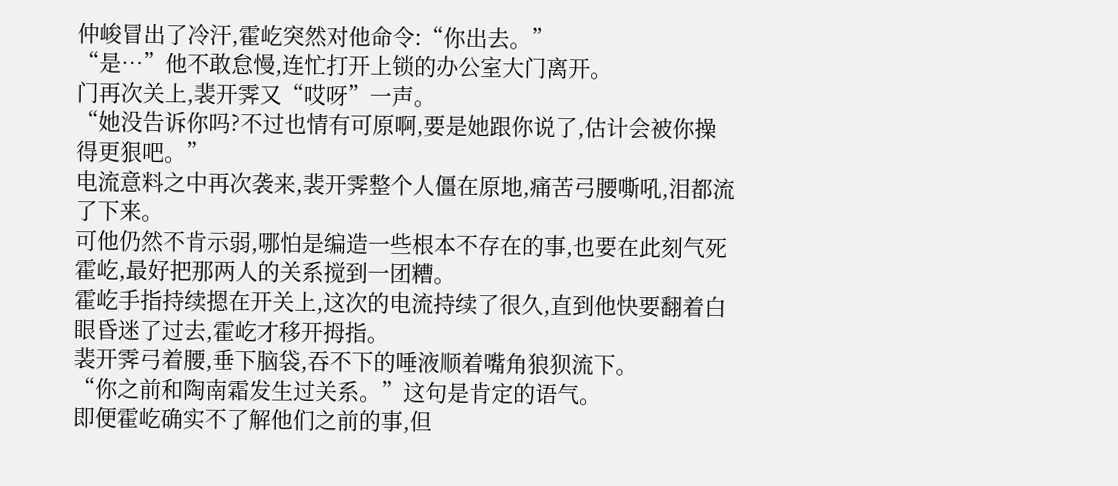仲峻冒出了冷汗,霍屹突然对他命令:“你出去。”
“是…”他不敢怠慢,连忙打开上锁的办公室大门离开。
门再次关上,裴开霁又“哎呀”一声。
“她没告诉你吗?不过也情有可原啊,要是她跟你说了,估计会被你操得更狠吧。”
电流意料之中再次袭来,裴开霁整个人僵在原地,痛苦弓腰嘶吼,泪都流了下来。
可他仍然不肯示弱,哪怕是编造一些根本不存在的事,也要在此刻气死霍屹,最好把那两人的关系搅到一团糟。
霍屹手指持续摁在开关上,这次的电流持续了很久,直到他快要翻着白眼昏迷了过去,霍屹才移开拇指。
裴开霁弓着腰,垂下脑袋,吞不下的唾液顺着嘴角狼狈流下。
“你之前和陶南霜发生过关系。”这句是肯定的语气。
即便霍屹确实不了解他们之前的事,但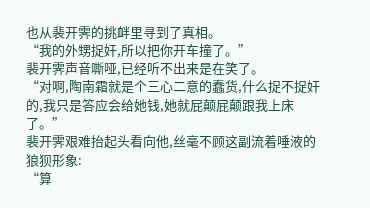也从裴开霁的挑衅里寻到了真相。
“我的外甥捉奸,所以把你开车撞了。”
裴开霁声音嘶哑,已经听不出来是在笑了。
“对啊,陶南霜就是个三心二意的蠢货,什么捉不捉奸的,我只是答应会给她钱,她就屁颠屁颠跟我上床了。”
裴开霁艰难抬起头看向他,丝毫不顾这副流着唾液的狼狈形象:
“算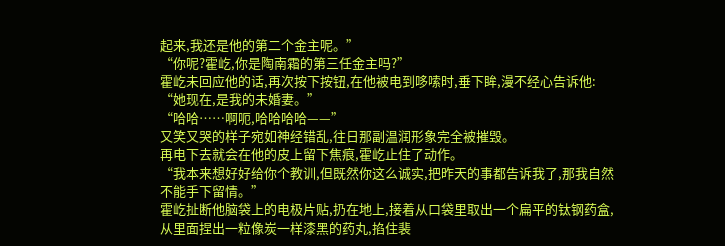起来,我还是他的第二个金主呢。”
“你呢?霍屹,你是陶南霜的第三任金主吗?”
霍屹未回应他的话,再次按下按钮,在他被电到哆嗦时,垂下眸,漫不经心告诉他:
“她现在,是我的未婚妻。”
“哈哈……啊呃,哈哈哈哈——”
又笑又哭的样子宛如神经错乱,往日那副温润形象完全被摧毁。
再电下去就会在他的皮上留下焦痕,霍屹止住了动作。
“我本来想好好给你个教训,但既然你这么诚实,把昨天的事都告诉我了,那我自然不能手下留情。”
霍屹扯断他脑袋上的电极片贴,扔在地上,接着从口袋里取出一个扁平的钛钢药盒,从里面捏出一粒像炭一样漆黑的药丸,掐住裴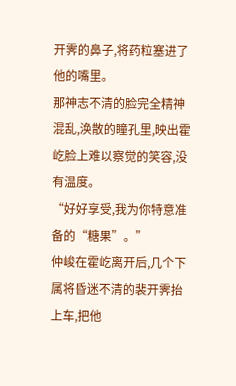开霁的鼻子,将药粒塞进了他的嘴里。
那神志不清的脸完全精神混乱,涣散的瞳孔里,映出霍屹脸上难以察觉的笑容,没有温度。
“好好享受,我为你特意准备的“糖果”。”
仲峻在霍屹离开后,几个下属将昏迷不清的裴开霁抬上车,把他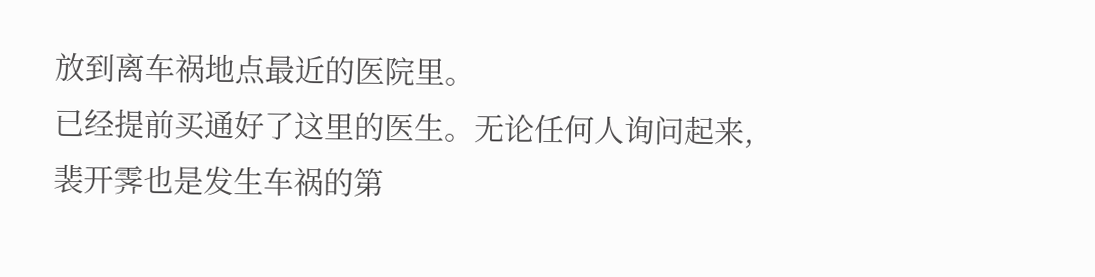放到离车祸地点最近的医院里。
已经提前买通好了这里的医生。无论任何人询问起来,裴开霁也是发生车祸的第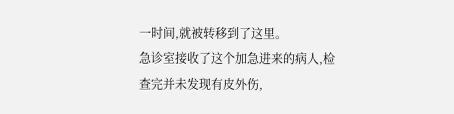一时间,就被转移到了这里。
急诊室接收了这个加急进来的病人,检查完并未发现有皮外伤,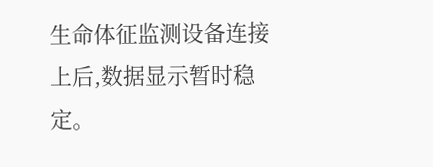生命体征监测设备连接上后,数据显示暂时稳定。